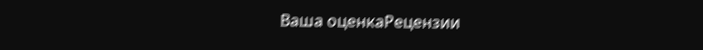Ваша оценкаРецензии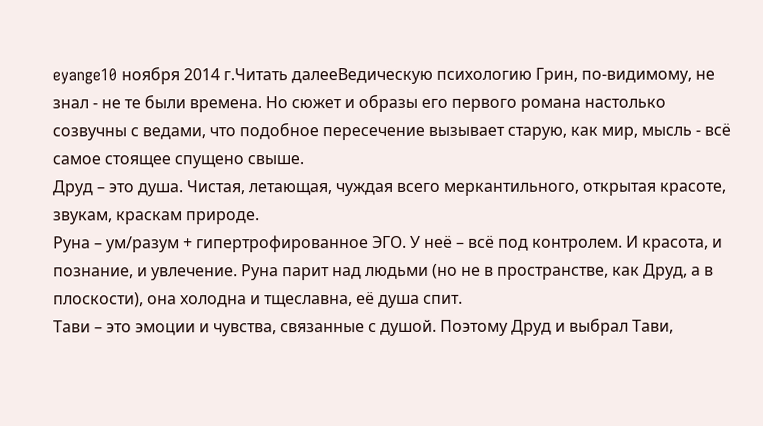eyange10 ноября 2014 г.Читать далееВедическую психологию Грин, по-видимому, не знал - не те были времена. Но сюжет и образы его первого романа настолько созвучны с ведами, что подобное пересечение вызывает старую, как мир, мысль - всё самое стоящее спущено свыше.
Друд – это душа. Чистая, летающая, чуждая всего меркантильного, открытая красоте, звукам, краскам природе.
Руна – ум/разум + гипертрофированное ЭГО. У неё – всё под контролем. И красота, и познание, и увлечение. Руна парит над людьми (но не в пространстве, как Друд, а в плоскости), она холодна и тщеславна, её душа спит.
Тави – это эмоции и чувства, связанные с душой. Поэтому Друд и выбрал Тави,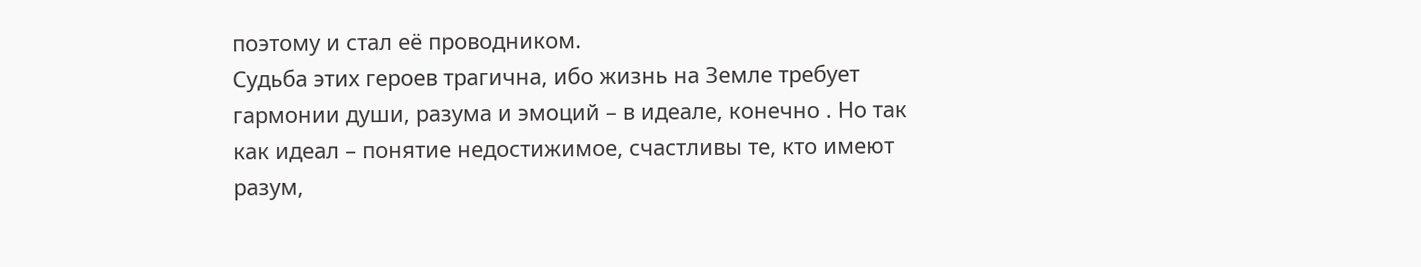поэтому и стал её проводником.
Судьба этих героев трагична, ибо жизнь на Земле требует гармонии души, разума и эмоций – в идеале, конечно . Но так как идеал – понятие недостижимое, счастливы те, кто имеют разум,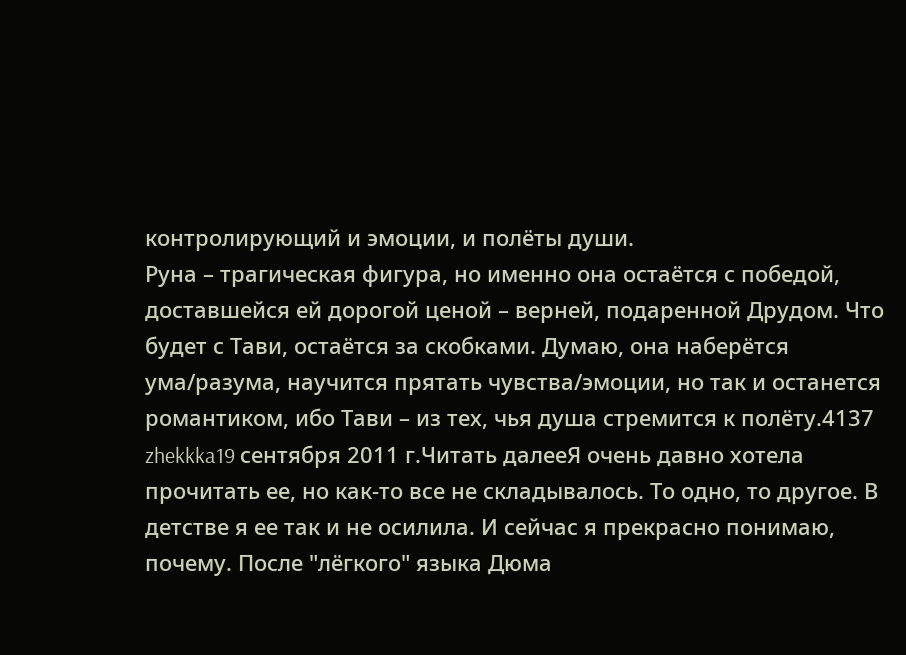контролирующий и эмоции, и полёты души.
Руна – трагическая фигура, но именно она остаётся с победой, доставшейся ей дорогой ценой – верней, подаренной Друдом. Что будет с Тави, остаётся за скобками. Думаю, она наберётся ума/разума, научится прятать чувства/эмоции, но так и останется романтиком, ибо Тави – из тех, чья душа стремится к полёту.4137
zhekkka19 сентября 2011 г.Читать далееЯ очень давно хотела прочитать ее, но как-то все не складывалось. То одно, то другое. В детстве я ее так и не осилила. И сейчас я прекрасно понимаю, почему. После "лёгкого" языка Дюма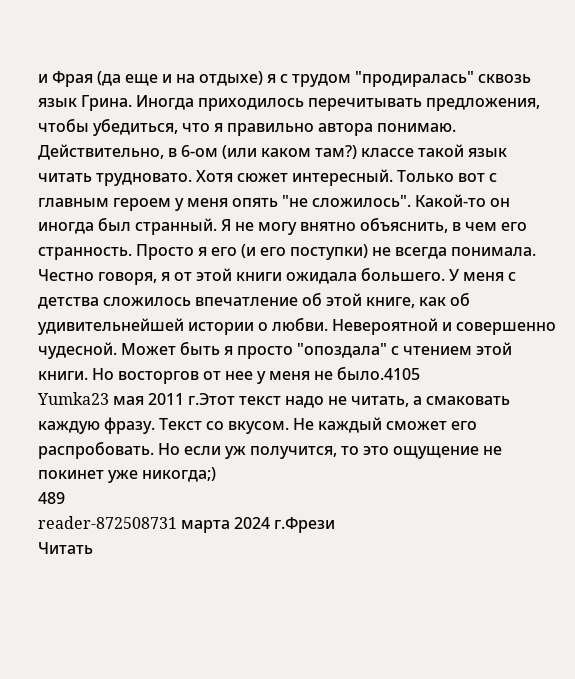и Фрая (да еще и на отдыхе) я с трудом "продиралась" сквозь язык Грина. Иногда приходилось перечитывать предложения, чтобы убедиться, что я правильно автора понимаю. Действительно, в 6-ом (или каком там?) классе такой язык читать трудновато. Хотя сюжет интересный. Только вот с главным героем у меня опять "не сложилось". Какой-то он иногда был странный. Я не могу внятно объяснить, в чем его странность. Просто я его (и его поступки) не всегда понимала.
Честно говоря, я от этой книги ожидала большего. У меня с детства сложилось впечатление об этой книге, как об удивительнейшей истории о любви. Невероятной и совершенно чудесной. Может быть я просто "опоздала" с чтением этой книги. Но восторгов от нее у меня не было.4105
Yumka23 мая 2011 г.Этот текст надо не читать, а смаковать каждую фразу. Текст со вкусом. Не каждый сможет его распробовать. Но если уж получится, то это ощущение не покинет уже никогда;)
489
reader-872508731 марта 2024 г.Фрези
Читать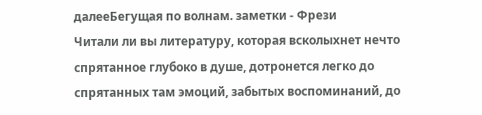далееБегущая по волнам. заметки - Фрези
Читали ли вы литературу, которая всколыхнет нечто спрятанное глубоко в душе, дотронется легко до спрятанных там эмоций, забытых воспоминаний, до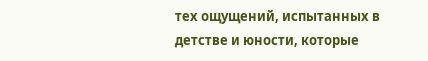тех ощущений, испытанных в детстве и юности, которые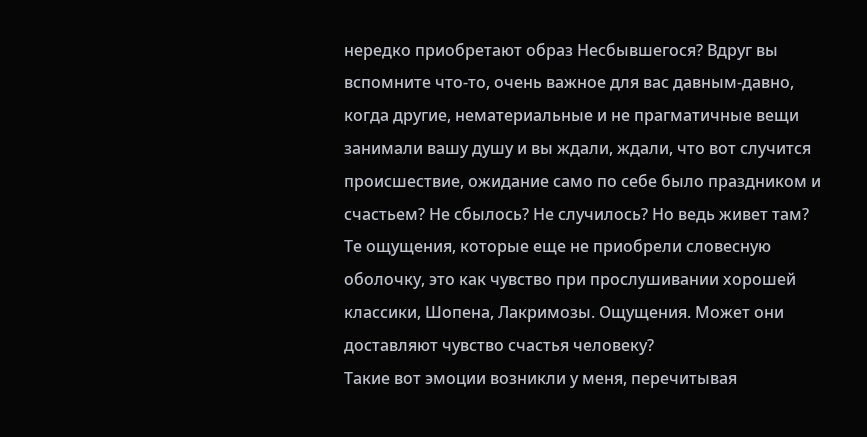нередко приобретают образ Несбывшегося? Вдруг вы вспомните что-то, очень важное для вас давным-давно, когда другие, нематериальные и не прагматичные вещи занимали вашу душу и вы ждали, ждали, что вот случится происшествие, ожидание само по себе было праздником и счастьем? Не сбылось? Не случилось? Но ведь живет там? Те ощущения, которые еще не приобрели словесную оболочку, это как чувство при прослушивании хорошей классики, Шопена, Лакримозы. Ощущения. Может они доставляют чувство счастья человеку?
Такие вот эмоции возникли у меня, перечитывая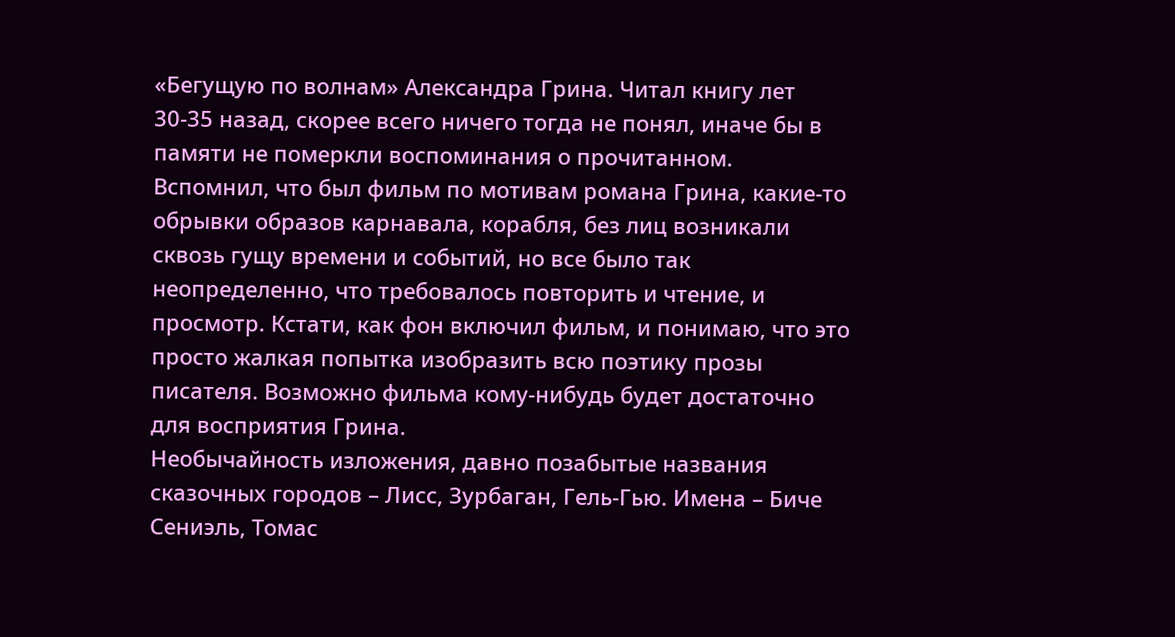«Бегущую по волнам» Александра Грина. Читал книгу лет 30-35 назад, скорее всего ничего тогда не понял, иначе бы в памяти не померкли воспоминания о прочитанном. Вспомнил, что был фильм по мотивам романа Грина, какие-то обрывки образов карнавала, корабля, без лиц возникали сквозь гущу времени и событий, но все было так неопределенно, что требовалось повторить и чтение, и просмотр. Кстати, как фон включил фильм, и понимаю, что это просто жалкая попытка изобразить всю поэтику прозы писателя. Возможно фильма кому-нибудь будет достаточно для восприятия Грина.
Необычайность изложения, давно позабытые названия сказочных городов – Лисс, Зурбаган, Гель-Гью. Имена – Биче Сениэль, Томас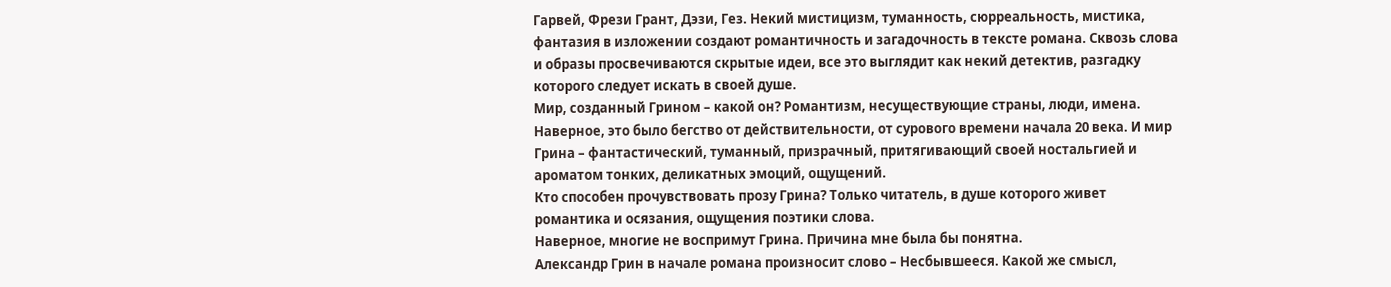Гарвей, Фрези Грант, Дэзи, Гез. Некий мистицизм, туманность, сюрреальность, мистика, фантазия в изложении создают романтичность и загадочность в тексте романа. Сквозь слова и образы просвечиваются скрытые идеи, все это выглядит как некий детектив, разгадку которого следует искать в своей душе.
Мир, созданный Грином – какой он? Романтизм, несуществующие страны, люди, имена. Наверное, это было бегство от действительности, от сурового времени начала 20 века. И мир Грина – фантастический, туманный, призрачный, притягивающий своей ностальгией и ароматом тонких, деликатных эмоций, ощущений.
Кто способен прочувствовать прозу Грина? Только читатель, в душе которого живет романтика и осязания, ощущения поэтики слова.
Наверное, многие не воспримут Грина. Причина мне была бы понятна.
Александр Грин в начале романа произносит слово – Несбывшееся. Какой же смысл,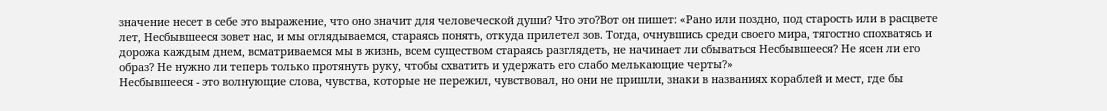значение несет в себе это выражение, что оно значит для человеческой души? Что это?Вот он пишет: «Рано или поздно, под старость или в расцвете лет, Несбывшееся зовет нас, и мы оглядываемся, стараясь понять, откуда прилетел зов. Тогда, очнувшись среди своего мира, тягостно спохватясь и дорожа каждым днем, всматриваемся мы в жизнь, всем существом стараясь разглядеть, не начинает ли сбываться Несбывшееся? Не ясен ли его образ? Не нужно ли теперь только протянуть руку, чтобы схватить и удержать его слабо мелькающие черты?»
Несбывшееся - это волнующие слова, чувства, которые не пережил, чувствовал, но они не пришли, знаки в названиях кораблей и мест, где бы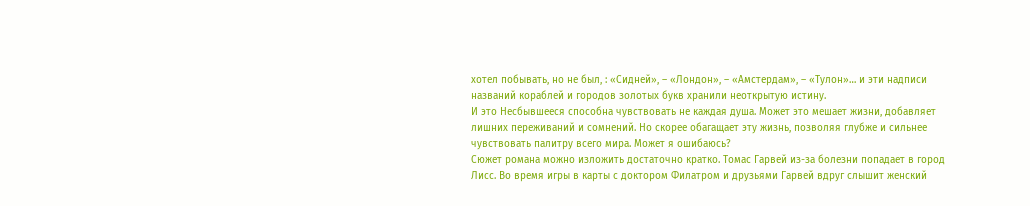хотел побывать, но не был, : «Сидней», – «Лондон», – «Амстердам», – «Тулон»… и эти надписи названий кораблей и городов золотых букв хранили неоткрытую истину.
И это Несбывшееся способна чувствовать не каждая душа. Может это мешает жизни, добавляет лишних переживаний и сомнений. Но скорее обагащает эту жизнь, позволяя глубже и сильнее чувствовать палитру всего мира. Может я ошибаюсь?
Сюжет романа можно изложить достаточно кратко. Томас Гарвей из-за болезни попадает в город Лисс. Во время игры в карты с доктором Филатром и друзьями Гарвей вдруг слышит женский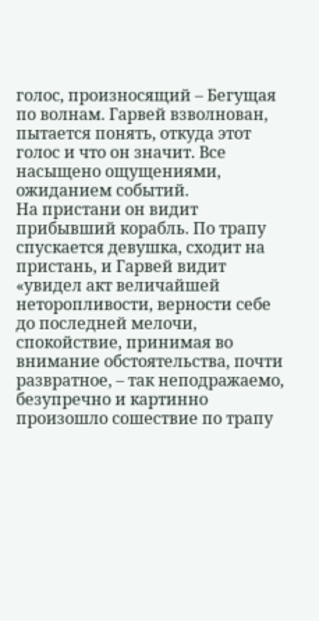голос, произносящий – Бегущая по волнам. Гарвей взволнован, пытается понять, откуда этот голос и что он значит. Все насыщено ощущениями, ожиданием событий.
На пристани он видит прибывший корабль. По трапу спускается девушка, сходит на пристань, и Гарвей видит «увидел акт величайшей неторопливости, верности себе до последней мелочи, спокойствие, принимая во внимание обстоятельства, почти развратное, – так неподражаемо, безупречно и картинно произошло сошествие по трапу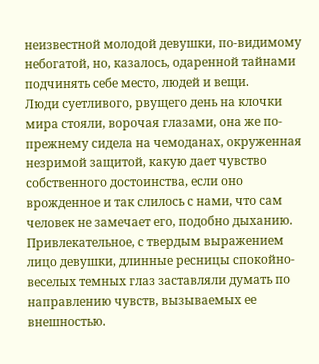неизвестной молодой девушки, по-видимому небогатой, но, казалось, одаренной тайнами подчинять себе место, людей и вещи.
Люди суетливого, рвущего день на клочки мира стояли, ворочая глазами, она же по-прежнему сидела на чемоданах, окруженная незримой защитой, какую дает чувство собственного достоинства, если оно врожденное и так слилось с нами, что сам человек не замечает его, подобно дыханию.
Привлекательное, с твердым выражением лицо девушки, длинные ресницы спокойно-веселых темных глаз заставляли думать по направлению чувств, вызываемых ее внешностью.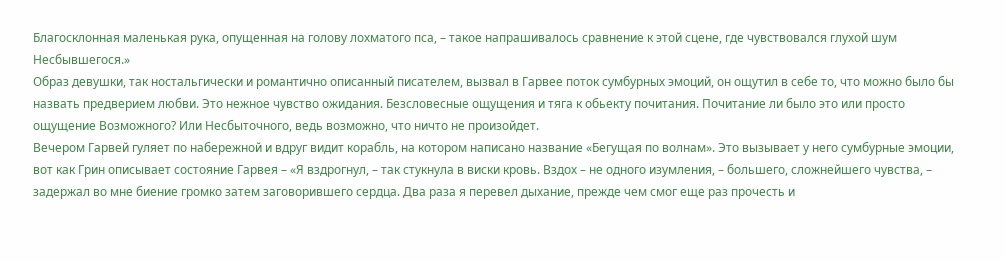Благосклонная маленькая рука, опущенная на голову лохматого пса, – такое напрашивалось сравнение к этой сцене, где чувствовался глухой шум Несбывшегося.»
Образ девушки, так ностальгически и романтично описанный писателем, вызвал в Гарвее поток сумбурных эмоций, он ощутил в себе то, что можно было бы назвать предверием любви. Это нежное чувство ожидания. Безсловесные ощущения и тяга к обьекту почитания. Почитание ли было это или просто ощущение Возможного? Или Несбыточного, ведь возможно, что ничто не произойдет.
Вечером Гарвей гуляет по набережной и вдруг видит корабль, на котором написано название «Бегущая по волнам». Это вызывает у него сумбурные эмоции, вот как Грин описывает состояние Гарвея – «Я вздрогнул, – так стукнула в виски кровь. Вздох – не одного изумления, – большего, сложнейшего чувства, – задержал во мне биение громко затем заговорившего сердца. Два раза я перевел дыхание, прежде чем смог еще раз прочесть и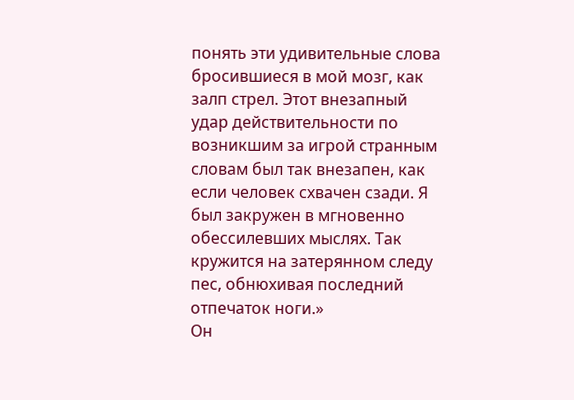понять эти удивительные слова бросившиеся в мой мозг, как залп стрел. Этот внезапный удар действительности по возникшим за игрой странным словам был так внезапен, как если человек схвачен сзади. Я был закружен в мгновенно обессилевших мыслях. Так кружится на затерянном следу пес, обнюхивая последний отпечаток ноги.»
Он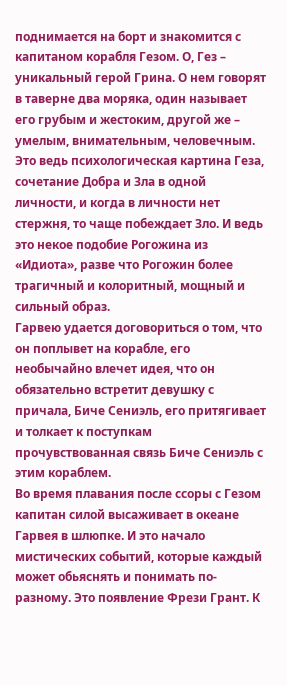поднимается на борт и знакомится с капитаном корабля Гезом. О, Гез – уникальный герой Грина. О нем говорят в таверне два моряка, один называет его грубым и жестоким, другой же – умелым, внимательным, человечным. Это ведь психологическая картина Геза, сочетание Добра и Зла в одной личности, и когда в личности нет стержня, то чаще побеждает Зло. И ведь это некое подобие Рогожина из «Идиота», разве что Рогожин более трагичный и колоритный, мощный и сильный образ.
Гарвею удается договориться о том, что он поплывет на корабле, его необычайно влечет идея, что он обязательно встретит девушку с причала, Биче Сениэль, его притягивает и толкает к поступкам прочувствованная связь Биче Сениэль с этим кораблем.
Во время плавания после ссоры с Гезом капитан силой высаживает в океане Гарвея в шлюпке. И это начало мистических событий, которые каждый может обьяснять и понимать по-разному. Это появление Фрези Грант. К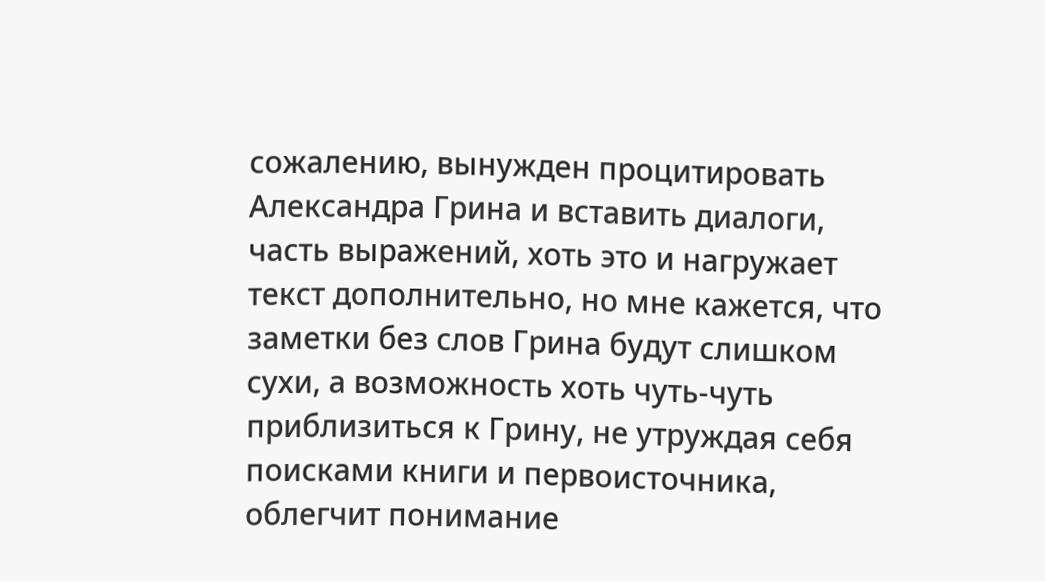сожалению, вынужден процитировать Александра Грина и вставить диалоги, часть выражений, хоть это и нагружает текст дополнительно, но мне кажется, что заметки без слов Грина будут слишком сухи, а возможность хоть чуть-чуть приблизиться к Грину, не утруждая себя поисками книги и первоисточника, облегчит понимание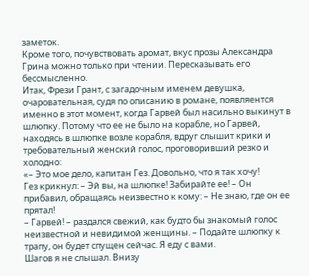заметок.
Кроме того, почувствовать аромат, вкус прозы Александра Грина можно только при чтении. Пересказывать его бессмысленно.
Итак, Фрези Грант, с загадочным именем девушка, очаровательная, судя по описанию в романе, появляентся именно в этот момент, когда Гарвей был насильно выкинут в шлюпку. Потому что ее не было на корабле, но Гарвей, находясь в шлюпке возле корабля, вдруг слышит крики и требовательный женский голос, проговоривший резко и холодно:
«– Это мое дело, капитан Гез. Довольно, что я так хочу!
Гез крикнул: – Эй вы, на шлюпке! Забирайте ее! – Он прибавил, обращаясь неизвестно к кому: – Не знаю, где он ее прятал!
– Гарвей! – раздался свежий, как будто бы знакомый голос неизвестной и невидимой женщины. – Подайте шлюпку к трапу, он будет спущен сейчас. Я еду с вами.
Шагов я не слышал. Внизу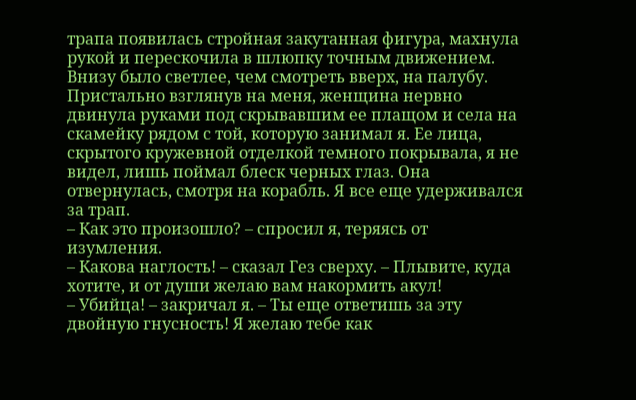трапа появилась стройная закутанная фигура, махнула рукой и перескочила в шлюпку точным движением. Внизу было светлее, чем смотреть вверх, на палубу. Пристально взглянув на меня, женщина нервно двинула руками под скрывавшим ее плащом и села на скамейку рядом с той, которую занимал я. Ее лица, скрытого кружевной отделкой темного покрывала, я не видел, лишь поймал блеск черных глаз. Она отвернулась, смотря на корабль. Я все еще удерживался за трап.
– Как это произошло? – спросил я, теряясь от изумления.
– Какова наглость! – сказал Гез сверху. – Плывите, куда хотите, и от души желаю вам накормить акул!
– Убийца! – закричал я. – Ты еще ответишь за эту двойную гнусность! Я желаю тебе как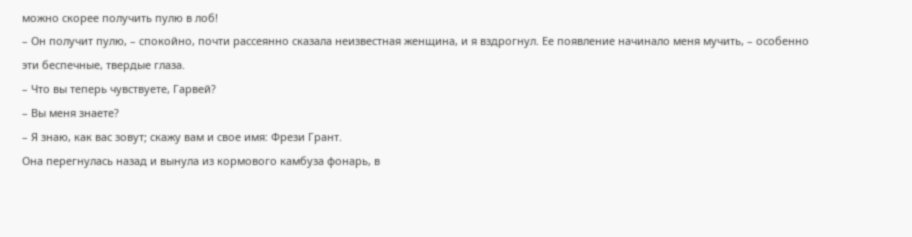можно скорее получить пулю в лоб!
– Он получит пулю, – спокойно, почти рассеянно сказала неизвестная женщина, и я вздрогнул. Ее появление начинало меня мучить, – особенно эти беспечные, твердые глаза.
– Что вы теперь чувствуете, Гарвей?
– Вы меня знаете?
– Я знаю, как вас зовут; скажу вам и свое имя: Фрези Грант.
Она перегнулась назад и вынула из кормового камбуза фонарь, в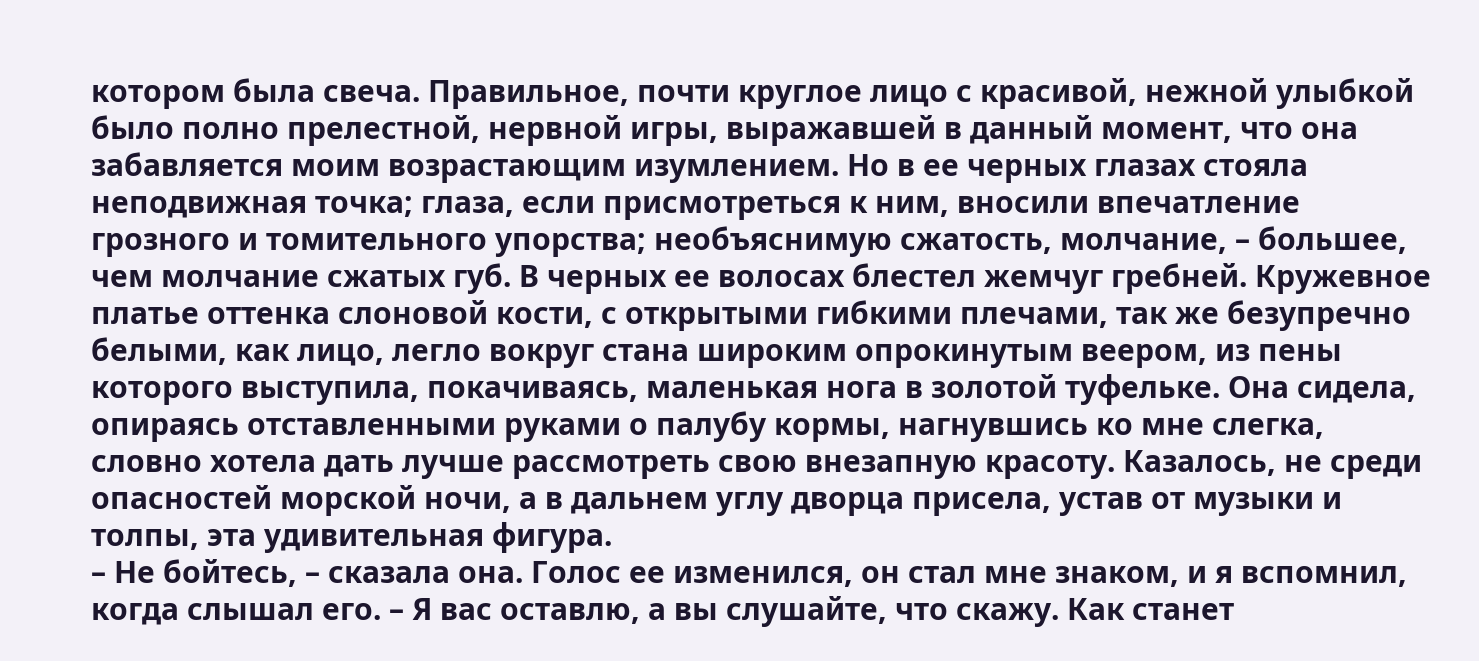котором была свеча. Правильное, почти круглое лицо с красивой, нежной улыбкой было полно прелестной, нервной игры, выражавшей в данный момент, что она забавляется моим возрастающим изумлением. Но в ее черных глазах стояла неподвижная точка; глаза, если присмотреться к ним, вносили впечатление грозного и томительного упорства; необъяснимую сжатость, молчание, – большее, чем молчание сжатых губ. В черных ее волосах блестел жемчуг гребней. Кружевное платье оттенка слоновой кости, с открытыми гибкими плечами, так же безупречно белыми, как лицо, легло вокруг стана широким опрокинутым веером, из пены которого выступила, покачиваясь, маленькая нога в золотой туфельке. Она сидела, опираясь отставленными руками о палубу кормы, нагнувшись ко мне слегка, словно хотела дать лучше рассмотреть свою внезапную красоту. Казалось, не среди опасностей морской ночи, а в дальнем углу дворца присела, устав от музыки и толпы, эта удивительная фигура.
– Не бойтесь, – сказала она. Голос ее изменился, он стал мне знаком, и я вспомнил, когда слышал его. – Я вас оставлю, а вы слушайте, что скажу. Как станет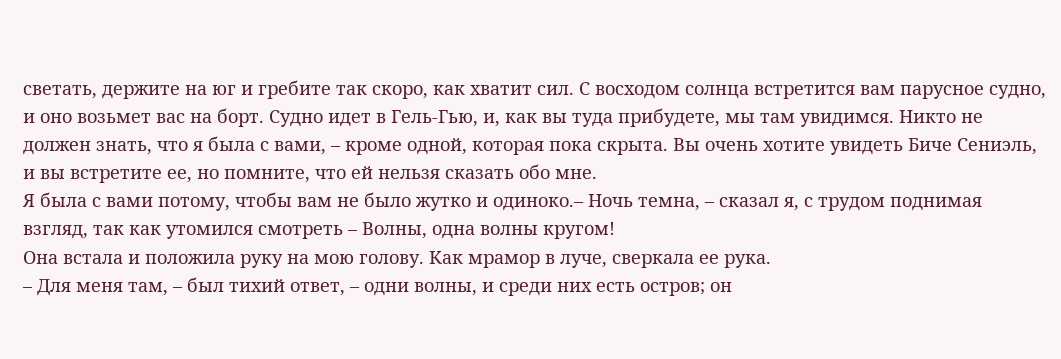светать, держите на юг и гребите так скоро, как хватит сил. С восходом солнца встретится вам парусное судно, и оно возьмет вас на борт. Судно идет в Гель-Гью, и, как вы туда прибудете, мы там увидимся. Никто не должен знать, что я была с вами, – кроме одной, которая пока скрыта. Вы очень хотите увидеть Биче Сениэль, и вы встретите ее, но помните, что ей нельзя сказать обо мне.
Я была с вами потому, чтобы вам не было жутко и одиноко.– Ночь темна, – сказал я, с трудом поднимая взгляд, так как утомился смотреть – Волны, одна волны кругом!
Она встала и положила руку на мою голову. Как мрамор в луче, сверкала ее рука.
– Для меня там, – был тихий ответ, – одни волны, и среди них есть остров; он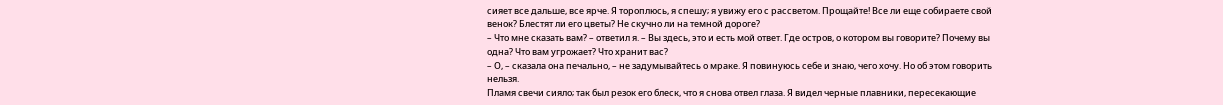сияет все дальше, все ярче. Я тороплюсь, я спешу; я увижу его с рассветом. Прощайте! Все ли еще собираете свой венок? Блестят ли его цветы? Не скучно ли на темной дороге?
– Что мне сказать вам? – ответил я. – Вы здесь, это и есть мой ответ. Где остров, о котором вы говорите? Почему вы одна? Что вам угрожает? Что хранит вас?
– О, – сказала она печально, – не задумывайтесь о мраке. Я повинуюсь себе и знаю, чего хочу. Но об этом говорить нельзя.
Пламя свечи сияло; так был резок его блеск, что я снова отвел глаза. Я видел черные плавники, пересекающие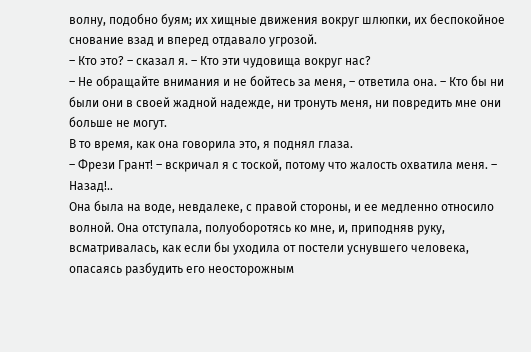волну, подобно буям; их хищные движения вокруг шлюпки, их беспокойное снование взад и вперед отдавало угрозой.
– Кто это? – сказал я. – Кто эти чудовища вокруг нас?
– Не обращайте внимания и не бойтесь за меня, – ответила она. – Кто бы ни были они в своей жадной надежде, ни тронуть меня, ни повредить мне они больше не могут.
В то время, как она говорила это, я поднял глаза.
– Фрези Грант! – вскричал я с тоской, потому что жалость охватила меня. – Назад!..
Она была на воде, невдалеке, с правой стороны, и ее медленно относило волной. Она отступала, полуоборотясь ко мне, и, приподняв руку, всматривалась, как если бы уходила от постели уснувшего человека, опасаясь разбудить его неосторожным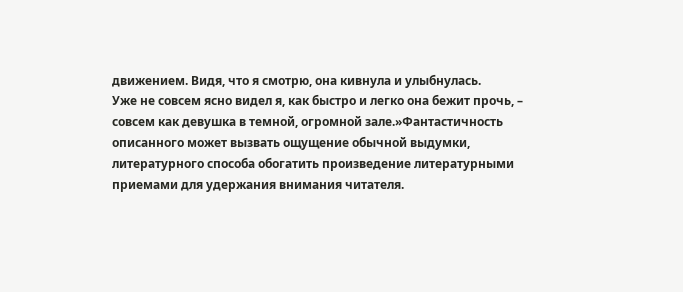движением. Видя, что я смотрю, она кивнула и улыбнулась.
Уже не совсем ясно видел я, как быстро и легко она бежит прочь, – совсем как девушка в темной, огромной зале.»Фантастичность описанного может вызвать ощущение обычной выдумки, литературного способа обогатить произведение литературными приемами для удержания внимания читателя.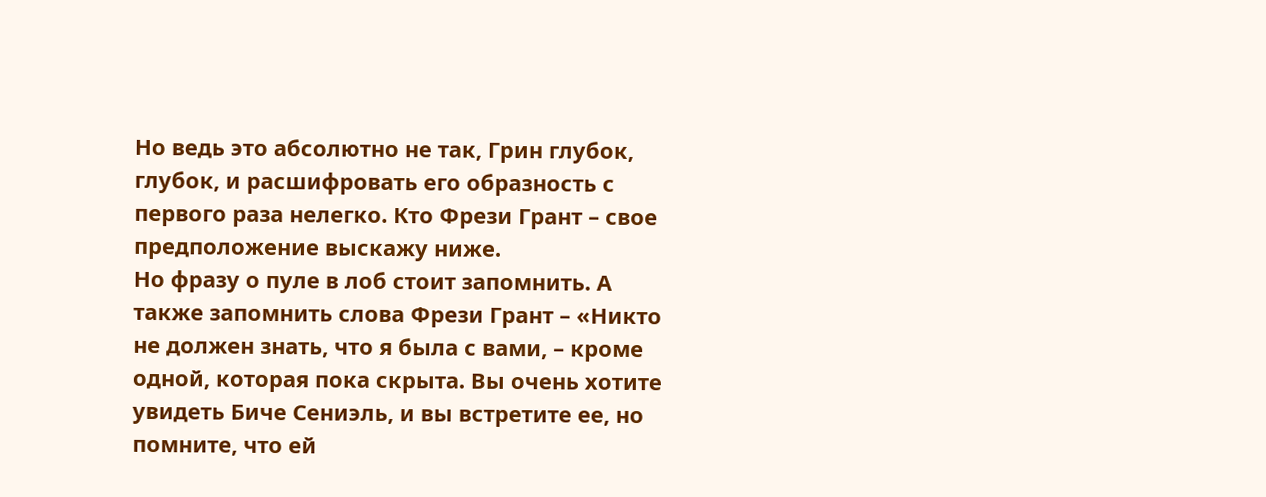Но ведь это абсолютно не так, Грин глубок, глубок, и расшифровать его образность с первого раза нелегко. Кто Фрези Грант – свое предположение выскажу ниже.
Но фразу о пуле в лоб стоит запомнить. А также запомнить слова Фрези Грант – «Никто не должен знать, что я была с вами, – кроме одной, которая пока скрыта. Вы очень хотите увидеть Биче Сениэль, и вы встретите ее, но помните, что ей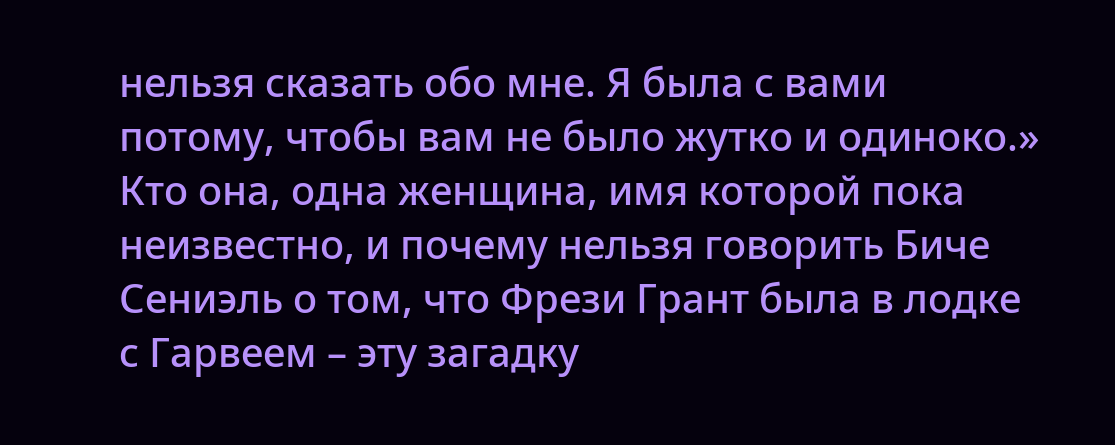нельзя сказать обо мне. Я была с вами потому, чтобы вам не было жутко и одиноко.»
Кто она, одна женщина, имя которой пока неизвестно, и почему нельзя говорить Биче Сениэль о том, что Фрези Грант была в лодке с Гарвеем – эту загадку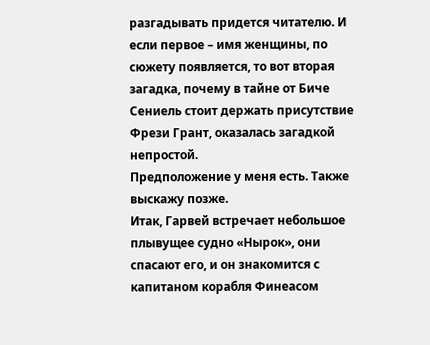разгадывать придется читателю. И если первое – имя женщины, по сюжету появляется, то вот вторая загадка, почему в тайне от Биче Сениель стоит держать присутствие Фрези Грант, оказалась загадкой непростой.
Предположение у меня есть. Также выскажу позже.
Итак, Гарвей встречает небольшое плывущее судно «Нырок», они спасают его, и он знакомится с капитаном корабля Финеасом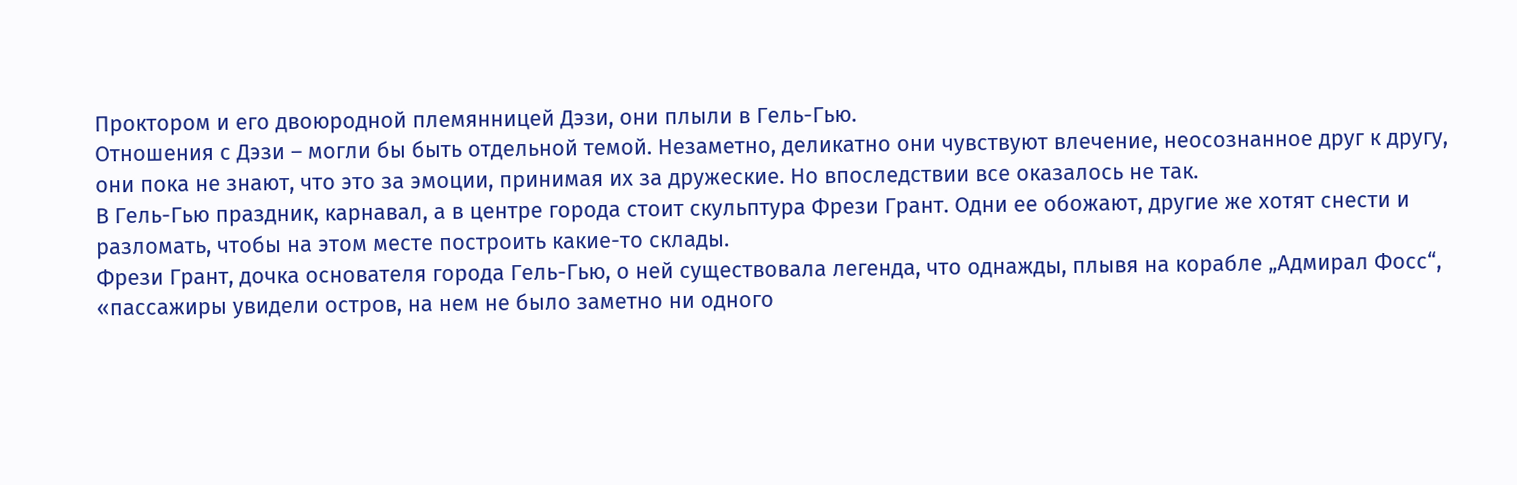Проктором и его двоюродной племянницей Дэзи, они плыли в Гель-Гью.
Отношения с Дэзи – могли бы быть отдельной темой. Незаметно, деликатно они чувствуют влечение, неосознанное друг к другу, они пока не знают, что это за эмоции, принимая их за дружеские. Но впоследствии все оказалось не так.
В Гель-Гью праздник, карнавал, а в центре города стоит скульптура Фрези Грант. Одни ее обожают, другие же хотят снести и разломать, чтобы на этом месте построить какие-то склады.
Фрези Грант, дочка основателя города Гель-Гью, о ней существовала легенда, что однажды, плывя на корабле „Адмирал Фосс“, «пассажиры увидели остров, на нем не было заметно ни одного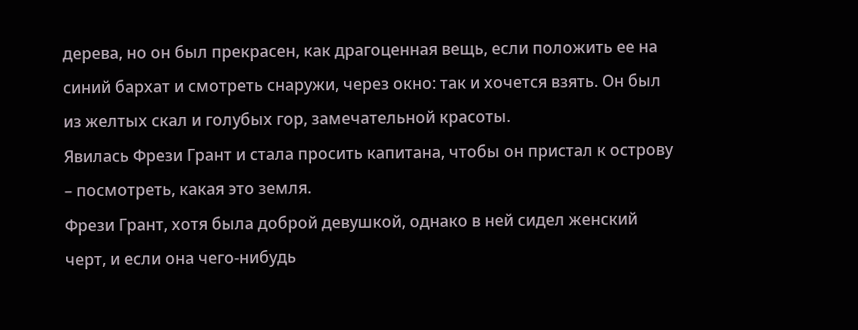дерева, но он был прекрасен, как драгоценная вещь, если положить ее на синий бархат и смотреть снаружи, через окно: так и хочется взять. Он был из желтых скал и голубых гор, замечательной красоты.
Явилась Фрези Грант и стала просить капитана, чтобы он пристал к острову – посмотреть, какая это земля.
Фрези Грант, хотя была доброй девушкой, однако в ней сидел женский черт, и если она чего-нибудь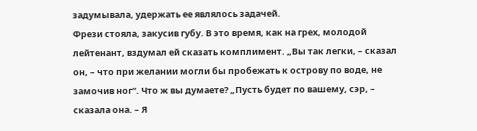задумывала, удержать ее являлось задачей.
Фрези стояла, закусив губу. В это время, как на грех, молодой лейтенант, вздумал ей сказать комплимент. „Вы так легки, – сказал он, – что при желании могли бы пробежать к острову по воде, не замочив ног“. Что ж вы думаете? „Пусть будет по вашему, сэр, – сказала она. – Я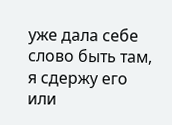уже дала себе слово быть там, я сдержу его или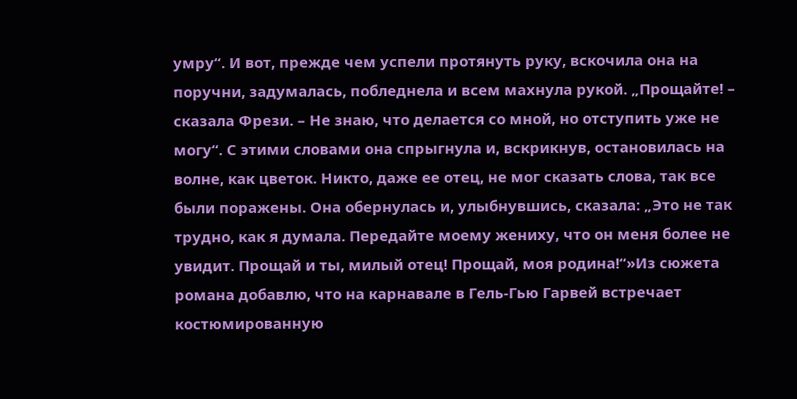умру“. И вот, прежде чем успели протянуть руку, вскочила она на поручни, задумалась, побледнела и всем махнула рукой. „Прощайте! – сказала Фрези. – Не знаю, что делается со мной, но отступить уже не могу“. С этими словами она спрыгнула и, вскрикнув, остановилась на волне, как цветок. Никто, даже ее отец, не мог сказать слова, так все были поражены. Она обернулась и, улыбнувшись, сказала: „Это не так трудно, как я думала. Передайте моему жениху, что он меня более не увидит. Прощай и ты, милый отец! Прощай, моя родина!“»Из сюжета романа добавлю, что на карнавале в Гель-Гью Гарвей встречает костюмированную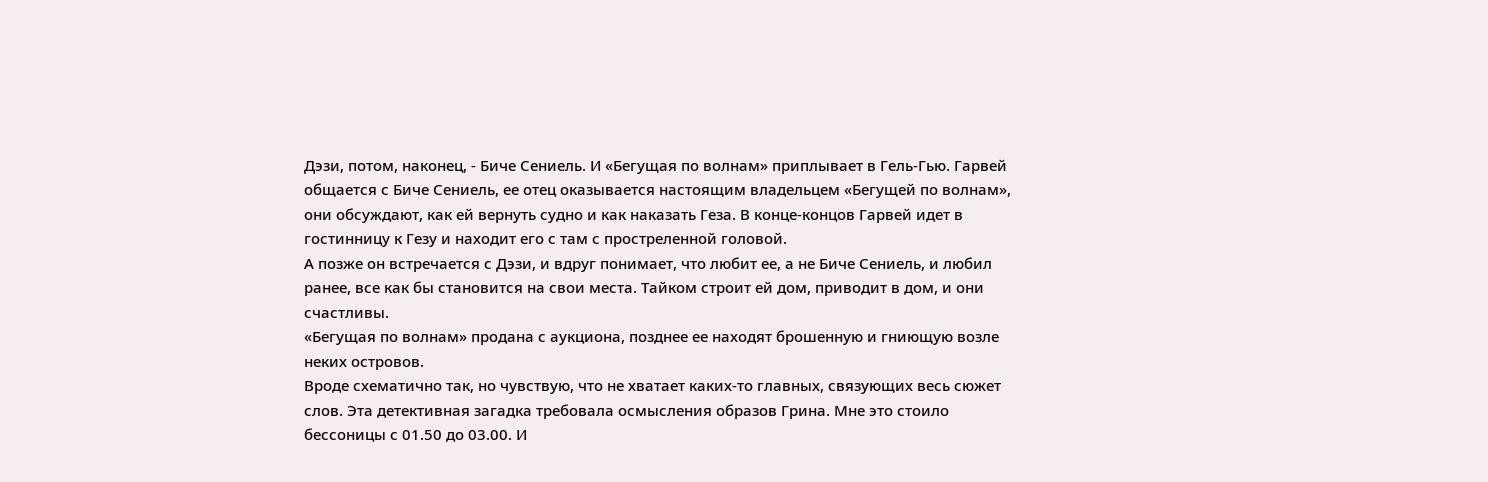Дэзи, потом, наконец, - Биче Сениель. И «Бегущая по волнам» приплывает в Гель-Гью. Гарвей общается с Биче Сениель, ее отец оказывается настоящим владельцем «Бегущей по волнам», они обсуждают, как ей вернуть судно и как наказать Геза. В конце-концов Гарвей идет в гостинницу к Гезу и находит его с там с простреленной головой.
А позже он встречается с Дэзи, и вдруг понимает, что любит ее, а не Биче Сениель, и любил ранее, все как бы становится на свои места. Тайком строит ей дом, приводит в дом, и они счастливы.
«Бегущая по волнам» продана с аукциона, позднее ее находят брошенную и гниющую возле неких островов.
Вроде схематично так, но чувствую, что не хватает каких-то главных, связующих весь сюжет слов. Эта детективная загадка требовала осмысления образов Грина. Мне это стоило бессоницы с 01.50 до 03.00. И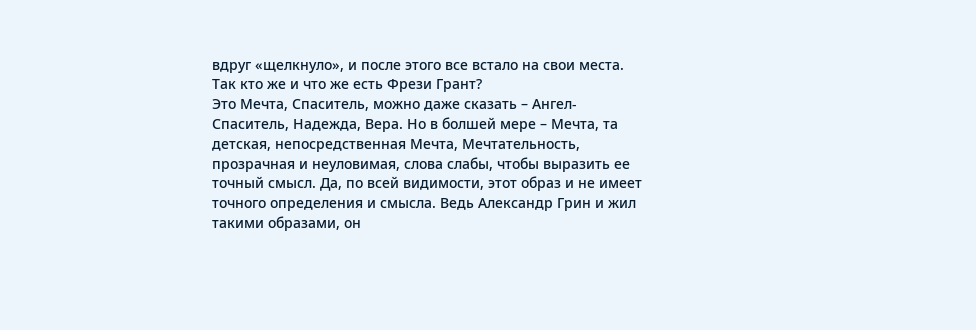вдруг «щелкнуло», и после этого все встало на свои места.
Так кто же и что же есть Фрези Грант?
Это Мечта, Спаситель, можно даже сказать – Ангел-Спаситель, Надежда, Вера. Но в болшей мере – Мечта, та детская, непосредственная Мечта, Мечтательность, прозрачная и неуловимая, слова слабы, чтобы выразить ее точный смысл. Да, по всей видимости, этот образ и не имеет точного определения и смысла. Ведь Александр Грин и жил такими образами, он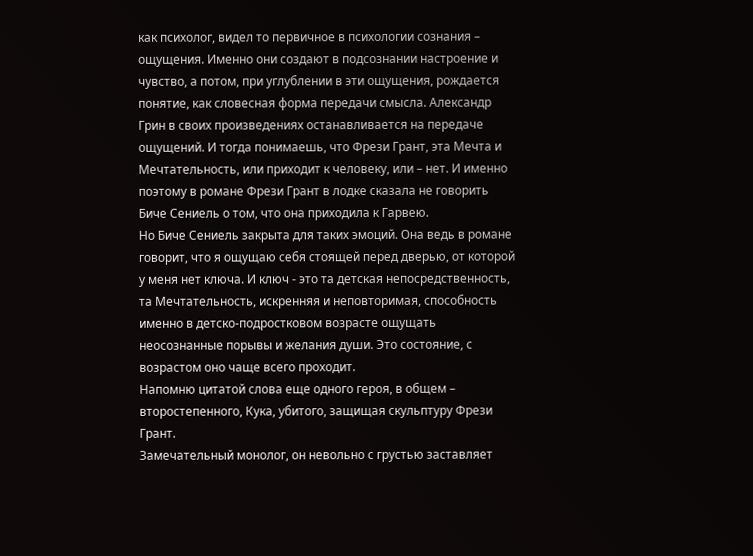как психолог, видел то первичное в психологии сознания – ощущения. Именно они создают в подсознании настроение и чувство, а потом, при углублении в эти ощущения, рождается понятие, как словесная форма передачи смысла. Александр Грин в своих произведениях останавливается на передаче ощущений. И тогда понимаешь, что Фрези Грант, эта Мечта и Мечтательность, или приходит к человеку, или – нет. И именно поэтому в романе Фрези Грант в лодке сказала не говорить Биче Сениель о том, что она приходила к Гарвею.
Но Биче Сениель закрыта для таких эмоций. Она ведь в романе говорит, что я ощущаю себя стоящей перед дверью, от которой у меня нет ключа. И ключ - это та детская непосредственность, та Мечтательность, искренняя и неповторимая, способность именно в детско-подростковом возрасте ощущать неосознанные порывы и желания души. Это состояние, с возрастом оно чаще всего проходит.
Напомню цитатой слова еще одного героя, в общем – второстепенного, Кука, убитого, защищая скульптуру Фрези Грант.
Замечательный монолог, он невольно с грустью заставляет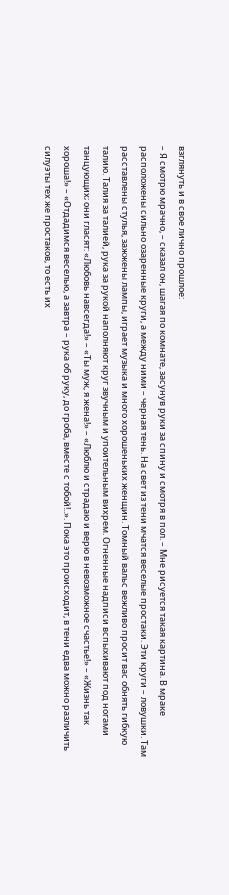взглянуть и в свое лично прошлое:
– Я смотрю мрачно, – сказал он, шагая по комнате, засунув руки за спину и смотря в пол. – Мне рисуется такая картина. В мраке расположены сильно озаренные круги, а между ними – черная тень. На свет из тени мчатся веселые простаки. Эти круги – ловушки. Там расставлены стулья, зажжены лампы, играет музыка и много хорошеньких женщин. Томный вальс вежливо просит вас обнять гибкую талию. Талия за талией, рука за рукой наполняют круг звучным и упоительным вихрем. Огненные надписи вспыхивают под ногами танцующих; они гласят: «Любовь навсегда!» – «Ты муж, я жена!» – «Люблю и страдаю и верю в невозможное счастье!» – «Жизнь так хороша!» – «Отдадимся веселью, а завтра – рука об руку, до гроба, вместе с тобой!..». Пока это происходит, в тени едва можно различить силуэты тех же простаков, то есть их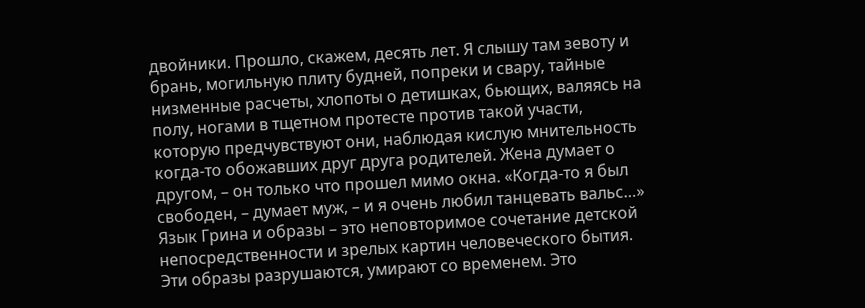двойники. Прошло, скажем, десять лет. Я слышу там зевоту и брань, могильную плиту будней, попреки и свару, тайные низменные расчеты, хлопоты о детишках, бьющих, валяясь на полу, ногами в тщетном протесте против такой участи, которую предчувствуют они, наблюдая кислую мнительность когда-то обожавших друг друга родителей. Жена думает о другом, – он только что прошел мимо окна. «Когда-то я был свободен, – думает муж, – и я очень любил танцевать вальс…»
Язык Грина и образы – это неповторимое сочетание детской непосредственности и зрелых картин человеческого бытия. Эти образы разрушаются, умирают со временем. Это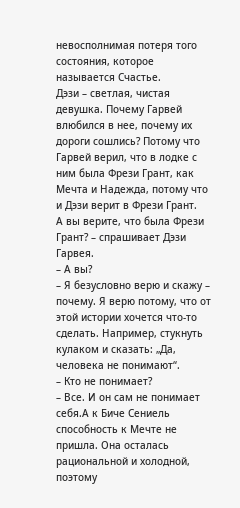невосполнимая потеря того состояния, которое называется Счастье.
Дэзи – светлая, чистая девушка. Почему Гарвей влюбился в нее, почему их дороги сошлись? Потому что Гарвей верил, что в лодке с ним была Фрези Грант, как Мечта и Надежда, потому что и Дэзи верит в Фрези Грант.
А вы верите, что была Фрези Грант? – спрашивает Дэзи Гарвея.
– А вы?
– Я безусловно верю и скажу – почему. Я верю потому, что от этой истории хочется что-то сделать. Например, стукнуть кулаком и сказать: „Да, человека не понимают“.
– Кто не понимает?
– Все. И он сам не понимает себя.А к Биче Сениель способность к Мечте не пришла. Она осталась рациональной и холодной, поэтому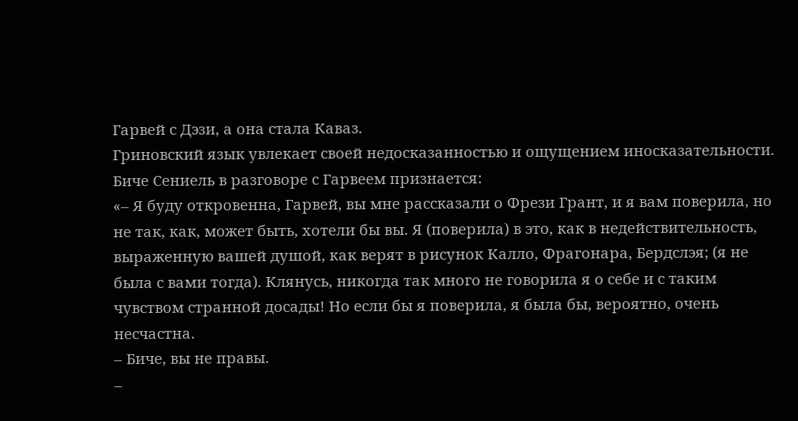Гарвей с Дэзи, а она стала Каваз.
Гриновский язык увлекает своей недосказанностью и ощущением иносказательности.
Биче Сениель в разговоре с Гарвеем признается:
«– Я буду откровенна, Гарвей, вы мне рассказали о Фрези Грант, и я вам поверила, но не так, как, может быть, хотели бы вы. Я (поверила) в это, как в недействительность, выраженную вашей душой, как верят в рисунок Калло, Фрагонара, Бердслэя; (я не была с вами тогда). Клянусь, никогда так много не говорила я о себе и с таким чувством странной досады! Но если бы я поверила, я была бы, вероятно, очень несчастна.
– Биче, вы не правы.
–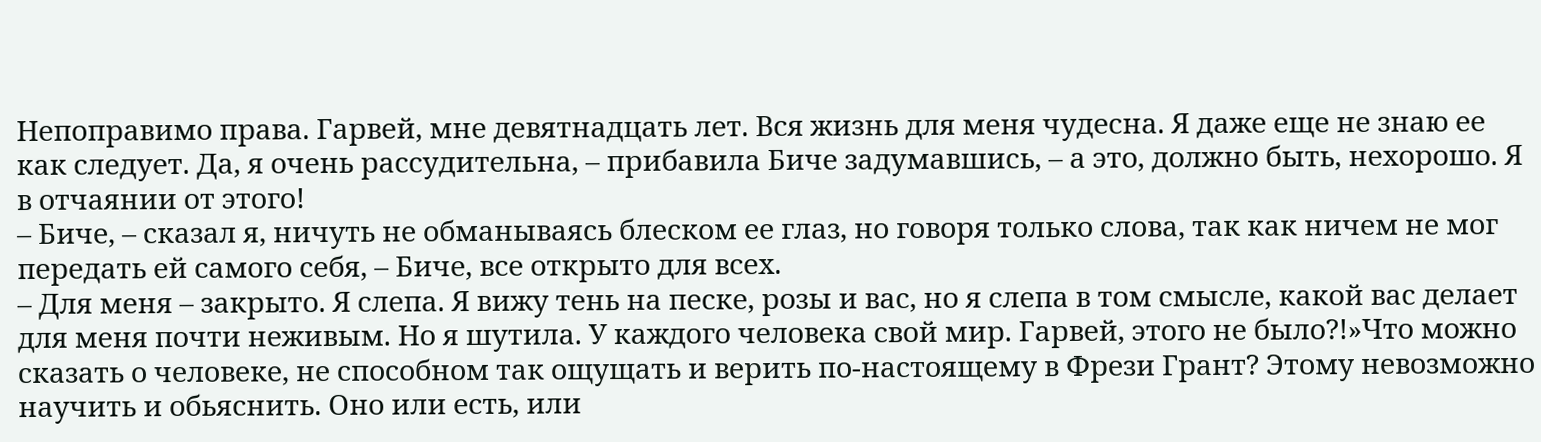Непоправимо права. Гарвей, мне девятнадцать лет. Вся жизнь для меня чудесна. Я даже еще не знаю ее как следует. Да, я очень рассудительна, – прибавила Биче задумавшись, – а это, должно быть, нехорошо. Я в отчаянии от этого!
– Биче, – сказал я, ничуть не обманываясь блеском ее глаз, но говоря только слова, так как ничем не мог передать ей самого себя, – Биче, все открыто для всех.
– Для меня – закрыто. Я слепа. Я вижу тень на песке, розы и вас, но я слепа в том смысле, какой вас делает для меня почти неживым. Но я шутила. У каждого человека свой мир. Гарвей, этого не было?!»Что можно сказать о человеке, не способном так ощущать и верить по-настоящему в Фрези Грант? Этому невозможно научить и обьяснить. Оно или есть, или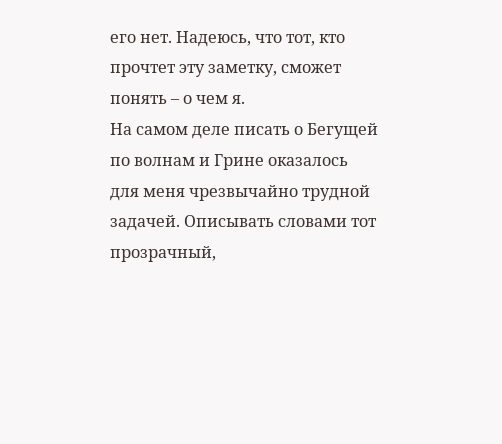его нет. Надеюсь, что тот, кто прочтет эту заметку, сможет понять – о чем я.
На самом деле писать о Бегущей по волнам и Грине оказалось для меня чрезвычайно трудной задачей. Описывать словами тот прозрачный,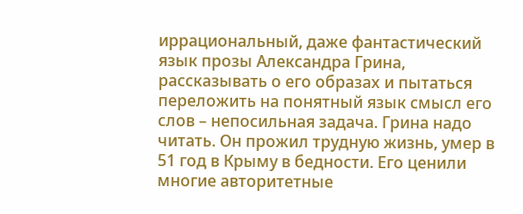иррациональный, даже фантастический язык прозы Александра Грина, рассказывать о его образах и пытаться переложить на понятный язык смысл его слов – непосильная задача. Грина надо читать. Он прожил трудную жизнь, умер в 51 год в Крыму в бедности. Его ценили многие авторитетные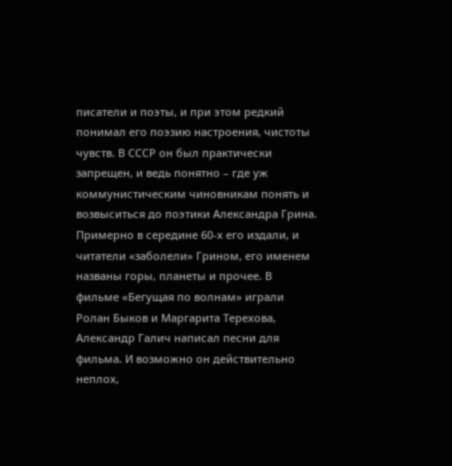писатели и поэты, и при этом редкий понимал его поэзию настроения, чистоты чувств. В СССР он был практически запрещен, и ведь понятно – где уж коммунистическим чиновникам понять и возвыситься до поэтики Александра Грина. Примерно в середине 60-х его издали, и читатели «заболели» Грином, его именем названы горы, планеты и прочее. В фильме «Бегущая по волнам» играли Ролан Быков и Маргарита Терехова, Александр Галич написал песни для фильма. И возможно он действительно неплох,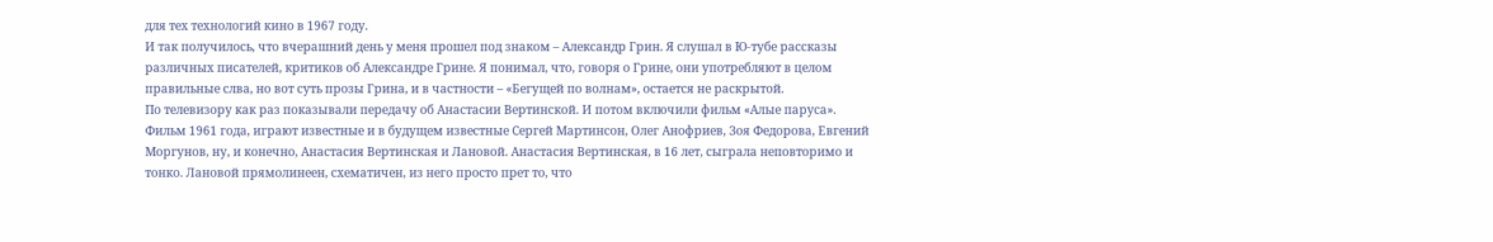для тех технологий кино в 1967 году.
И так получилось, что вчерашний день у меня прошел под знаком – Александр Грин. Я слушал в Ю-тубе рассказы различных писателей, критиков об Александре Грине. Я понимал, что, говоря о Грине, они употребляют в целом правильные слва, но вот суть прозы Грина, и в частности – «Бегущей по волнам», остается не раскрытой.
По телевизору как раз показывали передачу об Анастасии Вертинской. И потом включили фильм «Алые паруса». Фильм 1961 года, играют известные и в будущем известные Сергей Мартинсон, Олег Анофриев, Зоя Федорова, Евгений Моргунов, ну, и конечно, Анастасия Вертинская и Лановой. Анастасия Вертинская, в 16 лет, сыграла неповторимо и тонко. Лановой прямолинеен, схематичен, из него просто прет то, что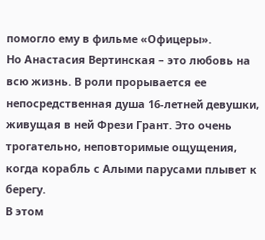помогло ему в фильме «Офицеры».
Но Анастасия Вертинская – это любовь на всю жизнь. В роли прорывается ее непосредственная душа 16-летней девушки, живущая в ней Фрези Грант. Это очень трогательно, неповторимые ощущения, когда корабль с Алыми парусами плывет к берегу.
В этом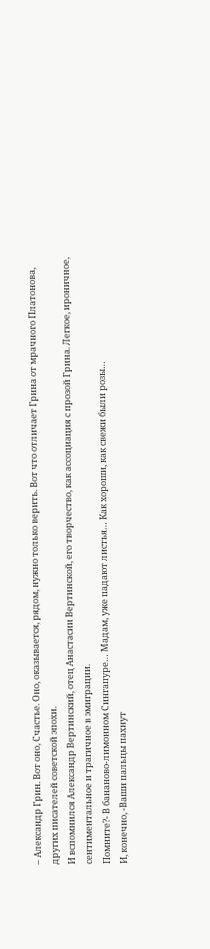– Александр Грин. Вот оно, Счастье. Оно, оказывается, рядом, нужно только верить. Вот что отличает Грина от мрачного Платонова, других писателей советской эпохи.
И вспомнился Александр Вертинский, отец Анастасии Вертинской, его творчество, как ассоциация с прозой Грина. Легкое, ироничное, сентиментальное и трагичное в эмиграции.
Помните?- В бананово-лимонном Сингапуре… Мадам, уже падают листья… Как хороши, как свежи были розы…
И, конечно, -Ваши пальцы пахнут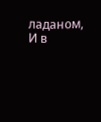ладаном,
И в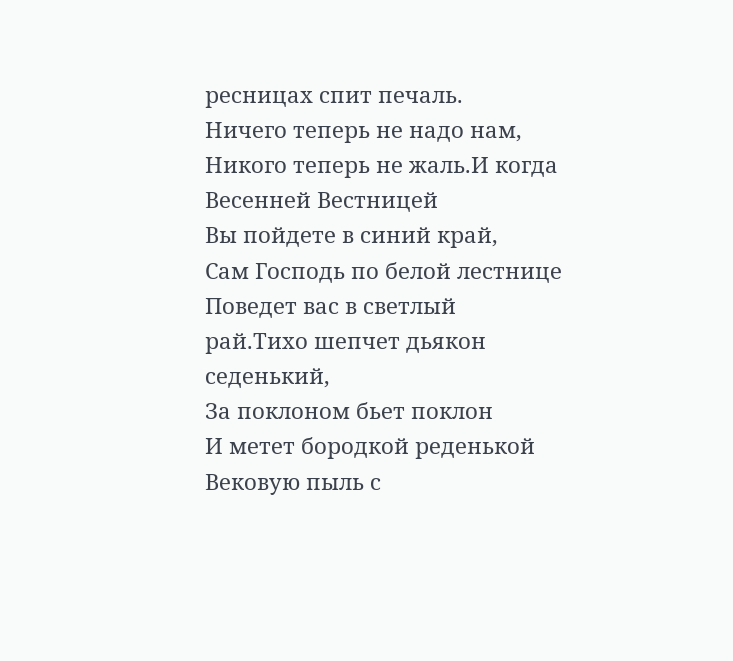ресницах спит печаль.
Ничего теперь не надо нам,
Никого теперь не жаль.И когда Весенней Вестницей
Вы пойдете в синий край,
Сам Господь по белой лестнице
Поведет вас в светлый рай.Тихо шепчет дьякон седенький,
За поклоном бьет поклон
И метет бородкой реденькой
Вековую пыль с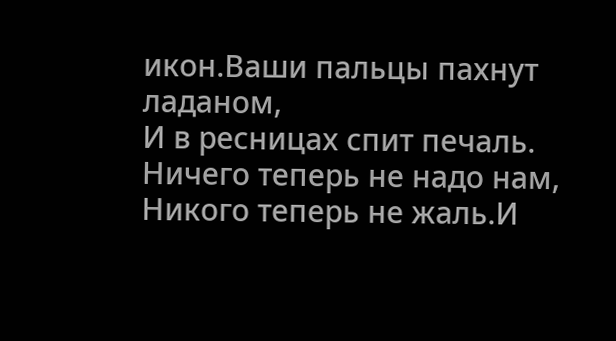икон.Ваши пальцы пахнут ладаном,
И в ресницах спит печаль.
Ничего теперь не надо нам,
Никого теперь не жаль.И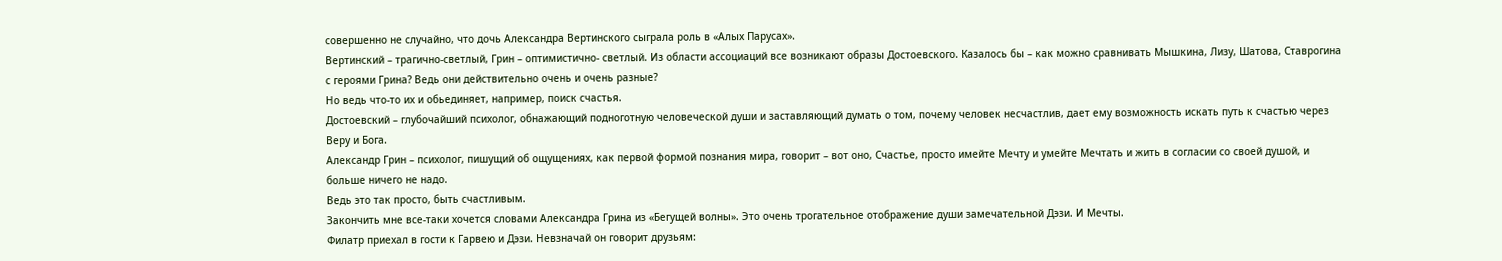совершенно не случайно, что дочь Александра Вертинского сыграла роль в «Алых Парусах».
Вертинский – трагично-светлый, Грин – оптимистично- светлый. Из области ассоциаций все возникают образы Достоевского. Казалось бы – как можно сравнивать Мышкина, Лизу, Шатова, Ставрогина с героями Грина? Ведь они действительно очень и очень разные?
Но ведь что-то их и обьединяет, например, поиск счастья.
Достоевский – глубочайший психолог, обнажающий подноготную человеческой души и заставляющий думать о том, почему человек несчастлив, дает ему возможность искать путь к счастью через Веру и Бога.
Александр Грин – психолог, пишущий об ощущениях, как первой формой познания мира, говорит – вот оно, Счастье, просто имейте Мечту и умейте Мечтать и жить в согласии со своей душой, и больше ничего не надо.
Ведь это так просто, быть счастливым.
Закончить мне все-таки хочется словами Александра Грина из «Бегущей волны». Это очень трогательное отображение души замечательной Дэзи. И Мечты.
Филатр приехал в гости к Гарвею и Дэзи. Невзначай он говорит друзьям: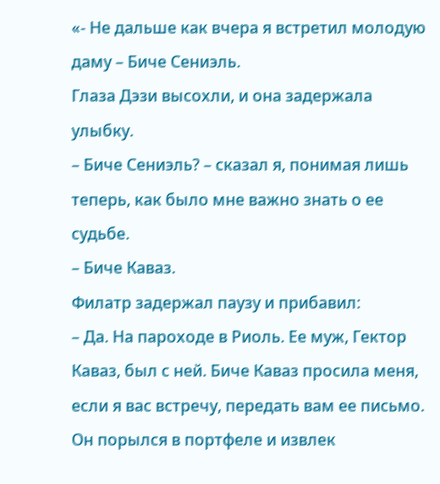«- Не дальше как вчера я встретил молодую даму – Биче Сениэль.
Глаза Дэзи высохли, и она задержала улыбку.
– Биче Сениэль? – сказал я, понимая лишь теперь, как было мне важно знать о ее судьбе.
– Биче Каваз.
Филатр задержал паузу и прибавил:
– Да. На пароходе в Риоль. Ее муж, Гектор Каваз, был с ней. Биче Каваз просила меня, если я вас встречу, передать вам ее письмо.
Он порылся в портфеле и извлек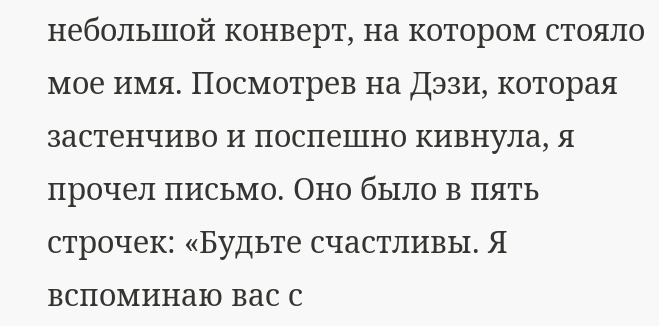небольшой конверт, на котором стояло мое имя. Посмотрев на Дэзи, которая застенчиво и поспешно кивнула, я прочел письмо. Оно было в пять строчек: «Будьте счастливы. Я вспоминаю вас с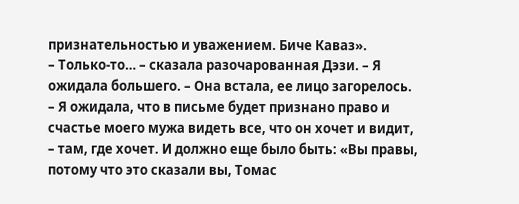признательностью и уважением. Биче Каваз».
– Только-то… – сказала разочарованная Дэзи. – Я ожидала большего. – Она встала, ее лицо загорелось. – Я ожидала, что в письме будет признано право и счастье моего мужа видеть все, что он хочет и видит, – там, где хочет. И должно еще было быть: «Вы правы, потому что это сказали вы, Томас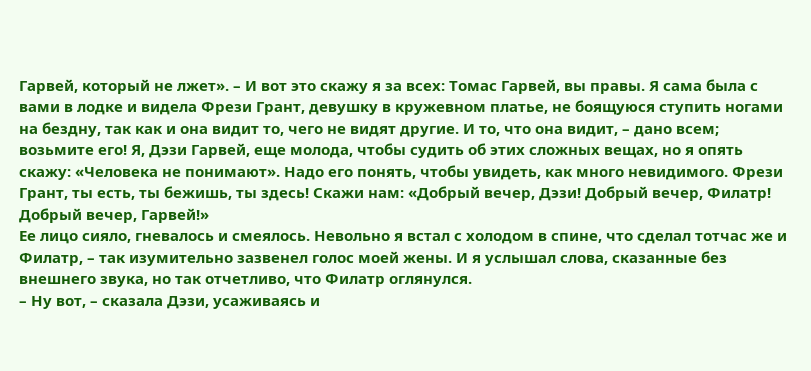Гарвей, который не лжет». – И вот это скажу я за всех: Томас Гарвей, вы правы. Я сама была с вами в лодке и видела Фрези Грант, девушку в кружевном платье, не боящуюся ступить ногами на бездну, так как и она видит то, чего не видят другие. И то, что она видит, – дано всем; возьмите его! Я, Дэзи Гарвей, еще молода, чтобы судить об этих сложных вещах, но я опять скажу: «Человека не понимают». Надо его понять, чтобы увидеть, как много невидимого. Фрези Грант, ты есть, ты бежишь, ты здесь! Скажи нам: «Добрый вечер, Дэзи! Добрый вечер, Филатр! Добрый вечер, Гарвей!»
Ее лицо сияло, гневалось и смеялось. Невольно я встал с холодом в спине, что сделал тотчас же и Филатр, – так изумительно зазвенел голос моей жены. И я услышал слова, сказанные без внешнего звука, но так отчетливо, что Филатр оглянулся.
– Ну вот, – сказала Дэзи, усаживаясь и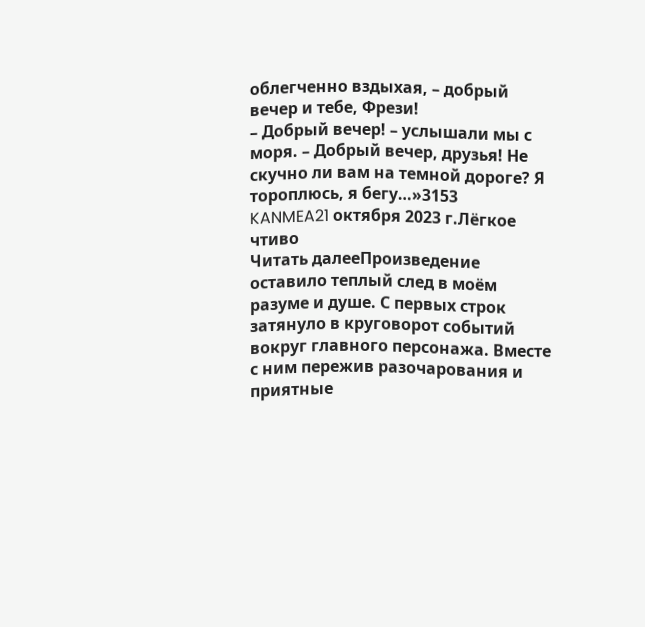облегченно вздыхая, – добрый вечер и тебе, Фрези!
– Добрый вечер! – услышали мы с моря. – Добрый вечер, друзья! Не скучно ли вам на темной дороге? Я тороплюсь, я бегу…»3153
KANMEA21 октября 2023 г.Лёгкое чтиво
Читать далееПроизведение оставило теплый след в моём разуме и душе. С первых строк затянуло в круговорот событий вокруг главного персонажа. Вместе с ним пережив разочарования и приятные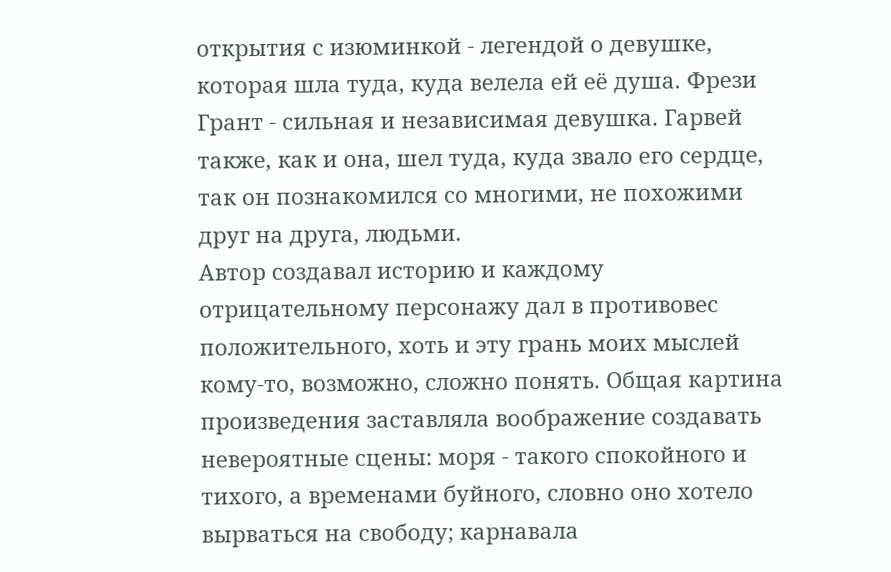открытия с изюминкой - легендой о девушке, которая шла туда, куда велела ей её душа. Фрези Грант - сильная и независимая девушка. Гарвей также, как и она, шел туда, куда звало его сердце, так он познакомился со многими, не похожими друг на друга, людьми.
Автор создавал историю и каждому отрицательному персонажу дал в противовес положительного, хоть и эту грань моих мыслей кому-то, возможно, сложно понять. Общая картина произведения заставляла воображение создавать невероятные сцены: моря - такого спокойного и тихого, а временами буйного, словно оно хотело вырваться на свободу; карнавала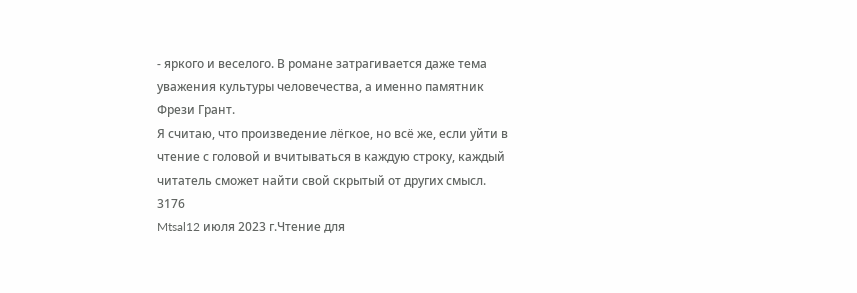- яркого и веселого. В романе затрагивается даже тема уважения культуры человечества, а именно памятник Фрези Грант.
Я считаю, что произведение лёгкое, но всё же, если уйти в чтение с головой и вчитываться в каждую строку, каждый читатель сможет найти свой скрытый от других смысл.
3176
Mtsal12 июля 2023 г.Чтение для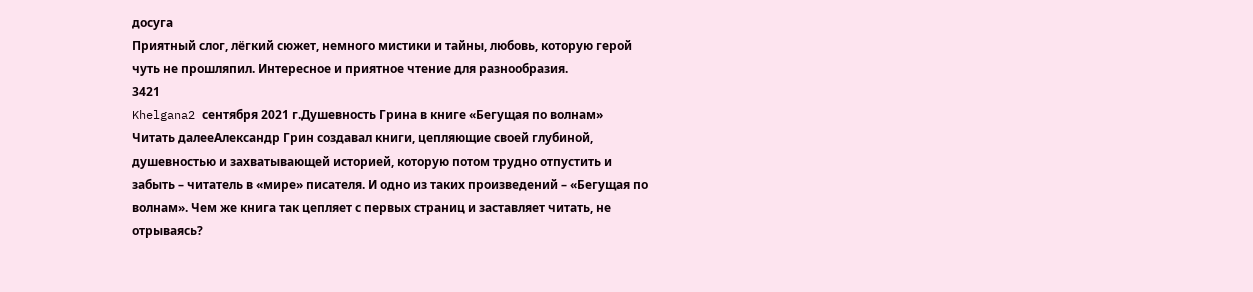досуга
Приятный слог, лёгкий сюжет, немного мистики и тайны, любовь, которую герой чуть не прошляпил. Интересное и приятное чтение для разнообразия.
3421
Khelgana2 сентября 2021 г.Душевность Грина в книге «Бегущая по волнам»
Читать далееАлександр Грин создавал книги, цепляющие своей глубиной, душевностью и захватывающей историей, которую потом трудно отпустить и забыть – читатель в «мире» писателя. И одно из таких произведений – «Бегущая по волнам». Чем же книга так цепляет с первых страниц и заставляет читать, не отрываясь?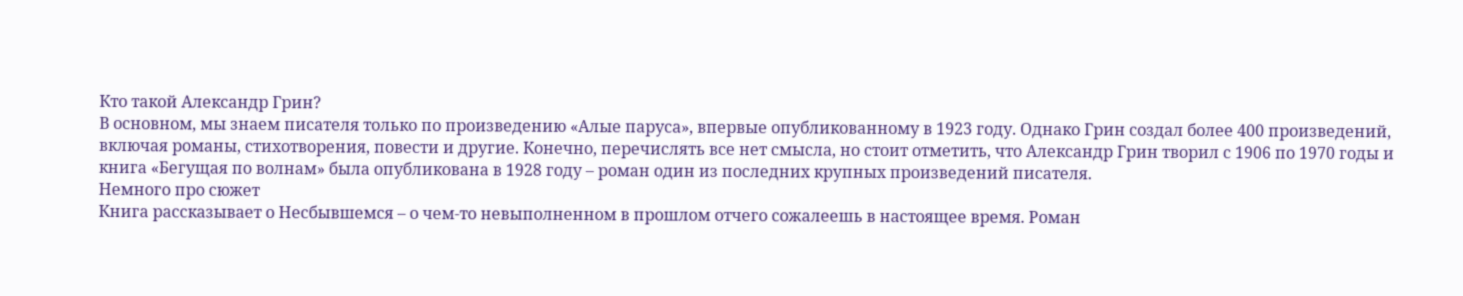Кто такой Александр Грин?
В основном, мы знаем писателя только по произведению «Алые паруса», впервые опубликованному в 1923 году. Однако Грин создал более 400 произведений, включая романы, стихотворения, повести и другие. Конечно, перечислять все нет смысла, но стоит отметить, что Александр Грин творил с 1906 по 1970 годы и книга «Бегущая по волнам» была опубликована в 1928 году – роман один из последних крупных произведений писателя.
Немного про сюжет
Книга рассказывает о Несбывшемся – о чем-то невыполненном в прошлом отчего сожалеешь в настоящее время. Роман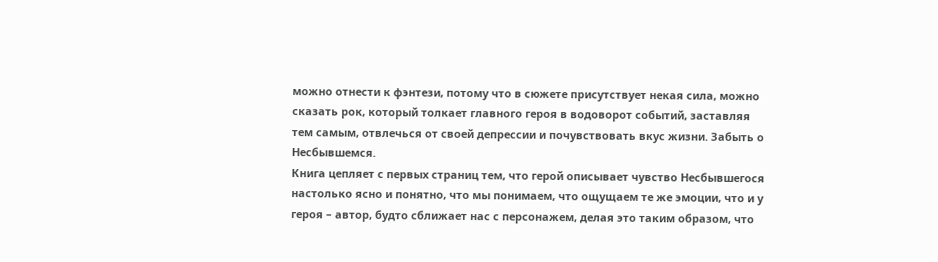можно отнести к фэнтези, потому что в сюжете присутствует некая сила, можно сказать рок, который толкает главного героя в водоворот событий, заставляя тем самым, отвлечься от своей депрессии и почувствовать вкус жизни. Забыть о Несбывшемся.
Книга цепляет с первых страниц тем, что герой описывает чувство Несбывшегося настолько ясно и понятно, что мы понимаем, что ощущаем те же эмоции, что и у героя – автор, будто сближает нас с персонажем, делая это таким образом, что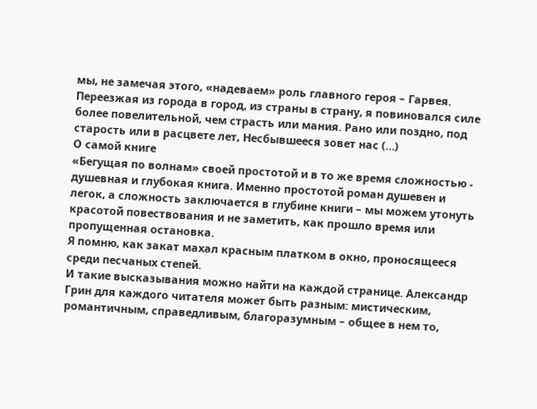мы, не замечая этого, «надеваем» роль главного героя – Гарвея.
Переезжая из города в город, из страны в страну, я повиновался силе более повелительной, чем страсть или мания. Рано или поздно, под старость или в расцвете лет, Несбывшееся зовет нас (…)
О самой книге
«Бегущая по волнам» своей простотой и в то же время сложностью - душевная и глубокая книга. Именно простотой роман душевен и легок, а сложность заключается в глубине книги – мы можем утонуть красотой повествования и не заметить, как прошло время или пропущенная остановка.
Я помню, как закат махал красным платком в окно, проносящееся среди песчаных степей.
И такие высказывания можно найти на каждой странице. Александр Грин для каждого читателя может быть разным: мистическим, романтичным, справедливым, благоразумным – общее в нем то,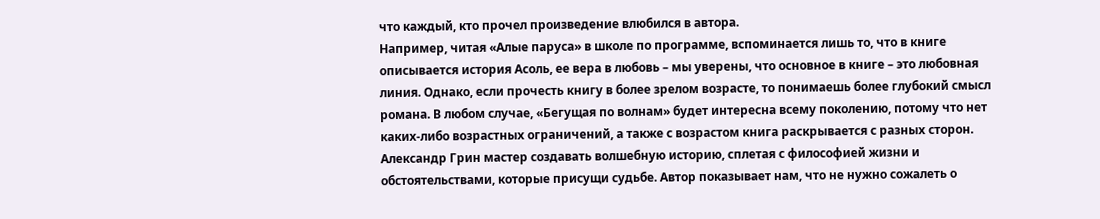что каждый, кто прочел произведение влюбился в автора.
Например, читая «Алые паруса» в школе по программе, вспоминается лишь то, что в книге описывается история Асоль, ее вера в любовь – мы уверены, что основное в книге – это любовная линия. Однако, если прочесть книгу в более зрелом возрасте, то понимаешь более глубокий смысл романа. В любом случае, «Бегущая по волнам» будет интересна всему поколению, потому что нет каких-либо возрастных ограничений, а также с возрастом книга раскрывается с разных сторон.
Александр Грин мастер создавать волшебную историю, сплетая с философией жизни и обстоятельствами, которые присущи судьбе. Автор показывает нам, что не нужно сожалеть о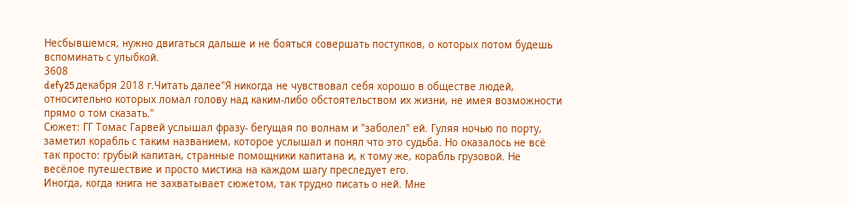Несбывшемся, нужно двигаться дальше и не бояться совершать поступков, о которых потом будешь вспоминать с улыбкой.
3608
defy25 декабря 2018 г.Читать далее"Я никогда не чувствовал себя хорошо в обществе людей, относительно которых ломал голову над каким-либо обстоятельством их жизни, не имея возможности прямо о том сказать."
Сюжет: ГГ Томас Гарвей услышал фразу- бегущая по волнам и "заболел" ей. Гуляя ночью по порту, заметил корабль с таким названием, которое услышал и понял что это судьба. Но оказалось не всё так просто: грубый капитан, странные помощники капитана и, к тому же, корабль грузовой. Не весёлое путешествие и просто мистика на каждом шагу преследует его.
Иногда, когда книга не захватывает сюжетом, так трудно писать о ней. Мне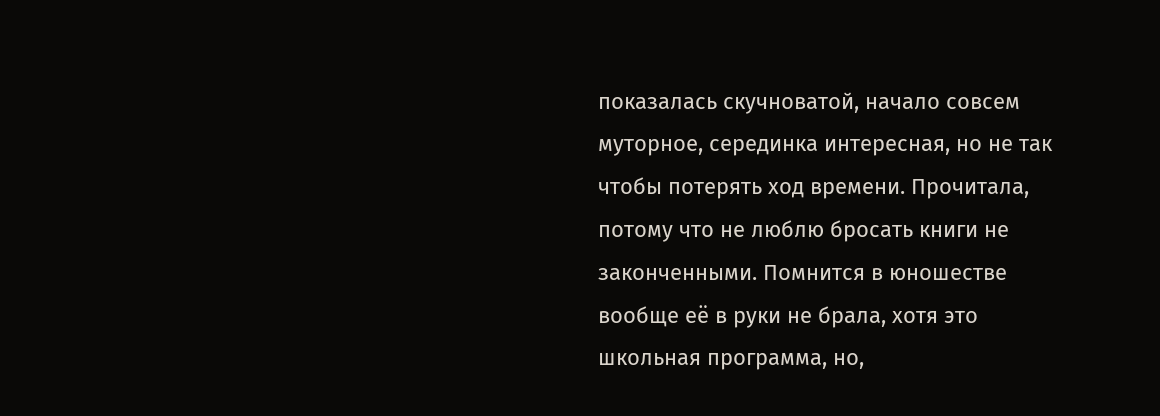показалась скучноватой, начало совсем муторное, серединка интересная, но не так чтобы потерять ход времени. Прочитала, потому что не люблю бросать книги не законченными. Помнится в юношестве вообще её в руки не брала, хотя это школьная программа, но,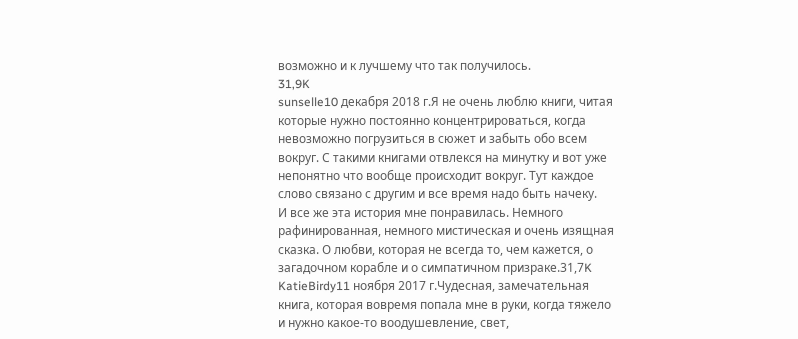возможно и к лучшему что так получилось.
31,9K
sunselle10 декабря 2018 г.Я не очень люблю книги, читая которые нужно постоянно концентрироваться, когда невозможно погрузиться в сюжет и забыть обо всем вокруг. С такими книгами отвлекся на минутку и вот уже непонятно что вообще происходит вокруг. Тут каждое слово связано с другим и все время надо быть начеку.
И все же эта история мне понравилась. Немного рафинированная, немного мистическая и очень изящная сказка. О любви, которая не всегда то, чем кажется, о загадочном корабле и о симпатичном призраке.31,7K
KatieBirdy11 ноября 2017 г.Чудесная, замечательная книга, которая вовремя попала мне в руки, когда тяжело и нужно какое-то воодушевление, свет,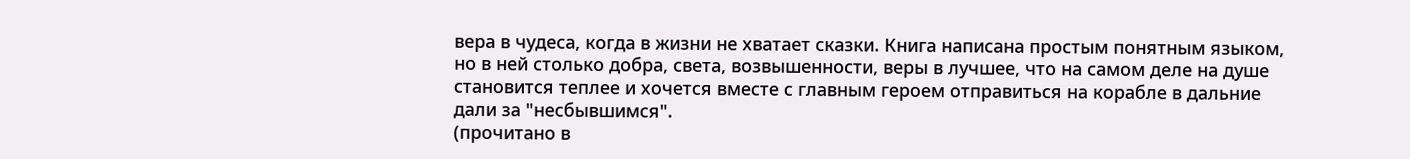вера в чудеса, когда в жизни не хватает сказки. Книга написана простым понятным языком, но в ней столько добра, света, возвышенности, веры в лучшее, что на самом деле на душе становится теплее и хочется вместе с главным героем отправиться на корабле в дальние дали за "несбывшимся".
(прочитано в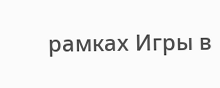рамках Игры в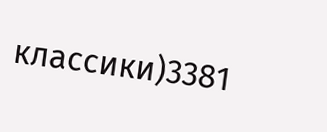классики)3381